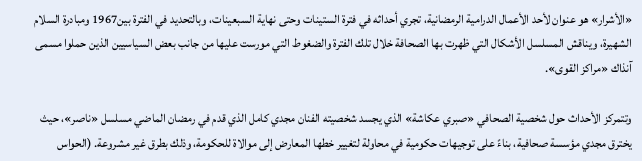«الأشرار» هو عنوان لأحد الأعمال الدرامية الرمضانية، تجري أحداثه في فترة الستينات وحتى نهاية السبعينات، وبالتحديد في الفترة بين1967 ومبادرة السلام الشهيرة، ويناقش المسلسل الأشكال التي ظهرت بها الصحافة خلال تلك الفترة والضغوط التي مورست عليها من جانب بعض السياسيين الذين حملوا مسمى آنذاك «مراكز القوى».

وتتمركز الأحداث حول شخصية الصحافي «صبري عكاشة» الذي يجسد شخصيته الفنان مجدي كامل الذي قدم في رمضان الماضي مسلسل «ناصر»، حيث يخترق مجدي مؤسسة صحافية، بناءً على توجيهات حكومية في محاولة لتغيير خطها المعارض إلى موالاة للحكومة، وذلك بطرق غير مشروعة. (الحواس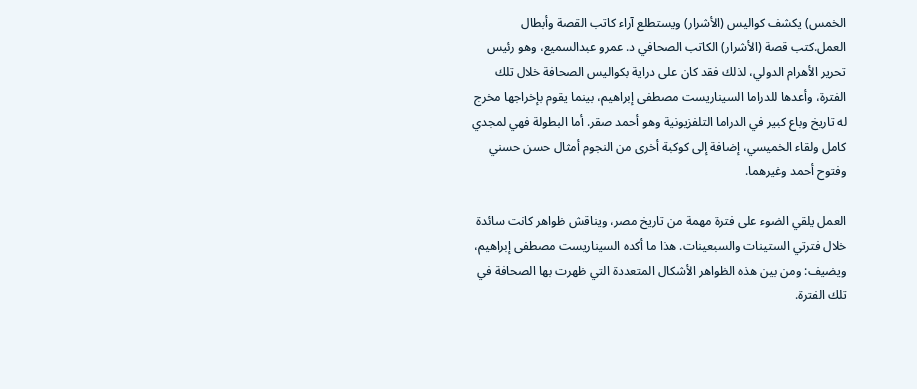الخمس) يكشف كواليس (الأشرار) ويستطلع آراء كاتب القصة وأبطال العمل.كتب قصة (الأشرار) الكاتب الصحافي د. عمرو عبدالسميع، وهو رئيس تحرير الأهرام الدولي، لذلك فقد كان على دراية بكواليس الصحافة خلال تلك الفترة، وأعدها للدراما السيناريست مصطفى إبراهيم، بينما يقوم بإخراجها مخرج له تاريخ وباع كبير في الدراما التلفزيونية وهو أحمد صقر. أما البطولة فهي لمجدي كامل ولقاء الخميسي، إضافة إلى كوكبة أخرى من النجوم أمثال حسن حسني وفتوح أحمد وغيرهما.

العمل يلقي الضوء على فترة مهمة من تاريخ مصر، ويناقش ظواهر كانت سائدة خلال فترتي الستينات والسبعينات. هذا ما أكده السيناريست مصطفى إبراهيم، ويضيف: ومن بين هذه الظواهر الأشكال المتعددة التي ظهرت بها الصحافة في تلك الفترة.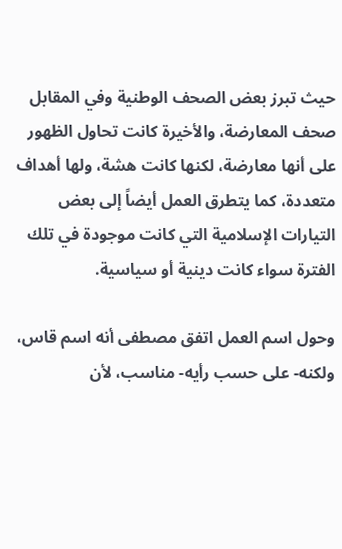حيث تبرز بعض الصحف الوطنية وفي المقابل صحف المعارضة، والأخيرة كانت تحاول الظهور على أنها معارضة، لكنها كانت هشة، ولها أهداف متعددة، كما يتطرق العمل أيضاً إلى بعض التيارات الإسلامية التي كانت موجودة في تلك الفترة سواء كانت دينية أو سياسية.

وحول اسم العمل اتفق مصطفى أنه اسم قاس، ولكنه- على حسب رأيه- مناسب، لأن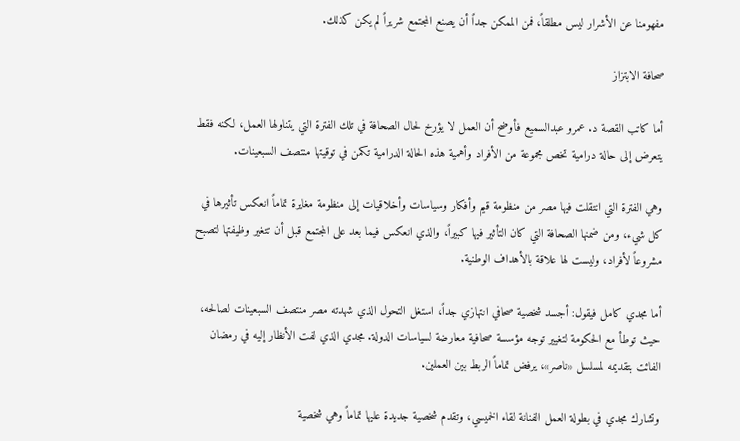مفهومنا عن الأشرار ليس مطلقاً، فمن الممكن جداً أن يصنع المجتمع شريراً لم يكن كذلك.

صحافة الابتزاز

أما كاتب القصة د. عمرو عبدالسميع فأوضح أن العمل لا يؤرخ لحال الصحافة في تلك الفترة التي يتناولها العمل، لكنه فقط يتعرض إلى حالة درامية تخص مجموعة من الأفراد وأهمية هذه الحالة الدرامية تكمن في توقيتها منتصف السبعينات.

وهي الفترة التي انتقلت فيها مصر من منظومة قيم وأفكار وسياسات وأخلاقيات إلى منظومة مغايرة تماماً انعكس تأثيرها في كل شيء، ومن ضمنها الصحافة التي كان التأثير فيها كبيراً، والذي انعكس فيما بعد على المجتمع قبل أن تتغير وظيفتها لتصبح مشروعاً لأفراد، وليست لها علاقة بالأهداف الوطنية.

أما مجدي كامل فيقول: أجسد شخصية صحافي انتهازي جداً، استغل التحول الذي شهدته مصر منتصف السبعينات لصالحه، حيث توطأ مع الحكومة لتغيير توجه مؤسسة صحافية معارضة لسياسات الدولة. مجدي الذي لفت الأنظار إليه في رمضان الفائت بتقديمه لمسلسل «ناصر»، يرفض تماماً الربط بين العملين.

وتشارك مجدي في بطولة العمل الفنانة لقاء الخميسي، وتقدم شخصية جديدة عليها تماماً وهي شخصية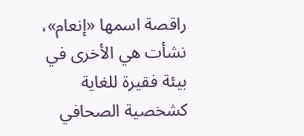راقصة اسمها «إنعام»، نشأت هي الأخرى في بيئة فقيرة للغاية كشخصية الصحافي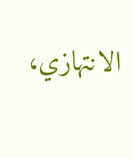الانتهازي،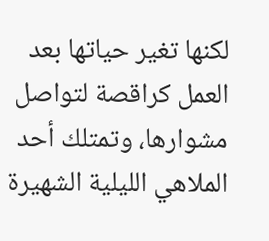لكنها تغير حياتها بعد العمل كراقصة لتواصل مشوارها، وتمتلك أحد الملاهي الليلية الشهيرة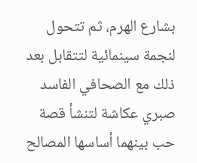بشارع الهرم، ثم تتحول لنجمة سينمائية لتتقابل بعد ذلك مع الصحافي الفاسد صبري عكاشة لتنشأ قصة حب بينهما أساسها المصالح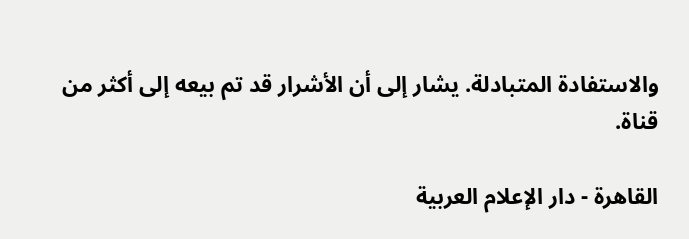والاستفادة المتبادلة. يشار إلى أن الأشرار قد تم بيعه إلى أكثر من قناة.

القاهرة - دار الإعلام العربية